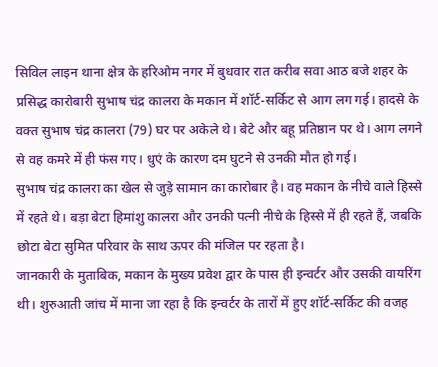सिविल लाइन थाना क्षेत्र के हरिओम नगर में बुधवार रात करीब सवा आठ बजे शहर के प्रसिद्ध कारोबारी सुभाष चंद्र कालरा के मकान में शॉर्ट-सर्किट से आग लग गई। हादसे के वक्त सुभाष चंद्र कालरा (79) घर पर अकेले थे। बेटे और बहू प्रतिष्ठान पर थे। आग लगने से वह कमरे में ही फंस गए। धुएं के कारण दम घुटने से उनकी मौत हो गई।
सुभाष चंद्र कालरा का खेल से जुड़े सामान का कारोबार है। वह मकान के नीचे वाले हिस्से में रहते थे। बड़ा बेटा हिमांशु कालरा और उनकी पत्नी नीचे के हिस्से में ही रहते हैं, जबकि छोटा बेटा सुमित परिवार के साथ ऊपर की मंजिल पर रहता है।
जानकारी के मुताबिक, मकान के मुख्य प्रवेश द्वार के पास ही इन्वर्टर और उसकी वायरिंग थी। शुरुआती जांच में माना जा रहा है कि इन्वर्टर के तारों में हुए शॉर्ट-सर्किट की वजह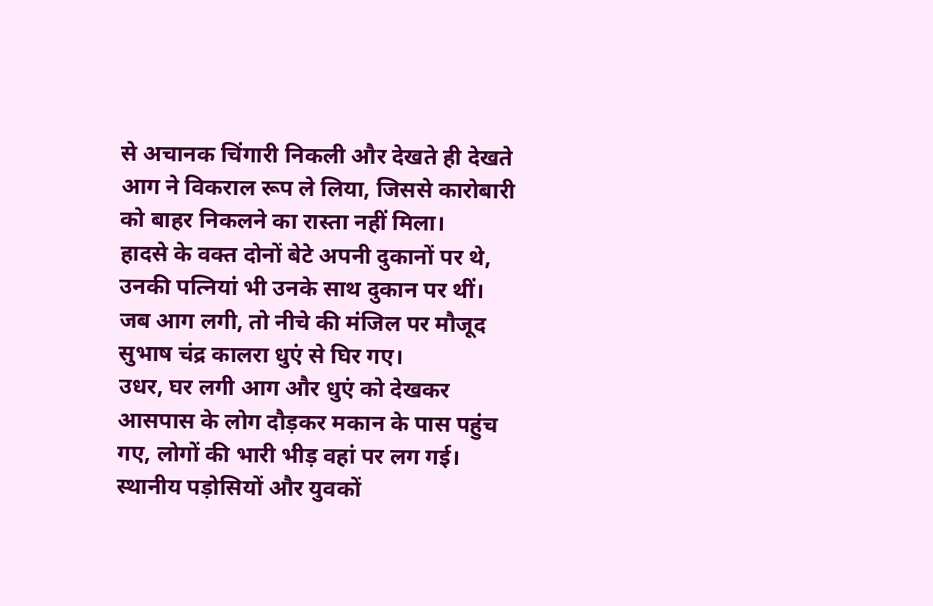से अचानक चिंगारी निकली और देखते ही देखते आग ने विकराल रूप ले लिया, जिससे कारोबारी को बाहर निकलने का रास्ता नहीं मिला।
हादसे के वक्त दोनों बेटे अपनी दुकानों पर थे, उनकी पत्नियां भी उनके साथ दुकान पर थीं। जब आग लगी, तो नीचे की मंजिल पर मौजूद सुभाष चंद्र कालरा धुएं से घिर गए।
उधर, घर लगी आग और धुएं को देखकर आसपास के लोग दौड़कर मकान के पास पहुंच गए, लोगों की भारी भीड़ वहां पर लग गई। स्थानीय पड़ोसियों और युवकों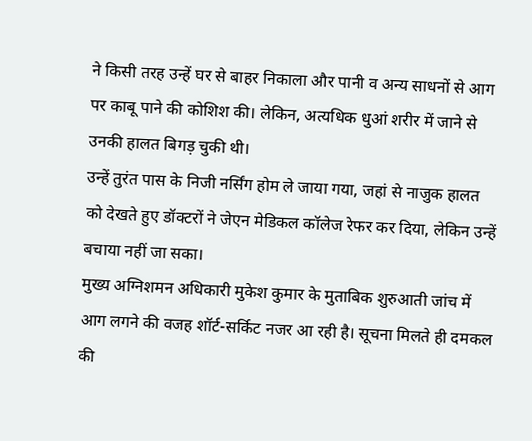ने किसी तरह उन्हें घर से बाहर निकाला और पानी व अन्य साधनों से आग पर काबू पाने की कोशिश की। लेकिन, अत्यधिक धुआं शरीर में जाने से उनकी हालत बिगड़ चुकी थी।
उन्हें तुरंत पास के निजी नर्सिंग होम ले जाया गया, जहां से नाजुक हालत को देखते हुए डॉक्टरों ने जेएन मेडिकल कॉलेज रेफर कर दिया, लेकिन उन्हें बचाया नहीं जा सका।
मुख्य अग्निशमन अधिकारी मुकेश कुमार के मुताबिक शुरुआती जांच में आग लगने की वजह शॉर्ट-सर्किट नजर आ रही है। सूचना मिलते ही दमकल की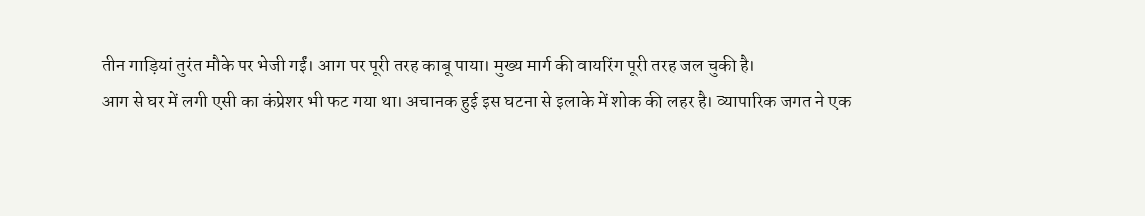तीन गाड़ियां तुरंत मौके पर भेजी गईं। आग पर पूरी तरह काबू पाया। मुख्य मार्ग की वायरिंग पूरी तरह जल चुकी है।
आग से घर में लगी एसी का कंप्रेशर भी फट गया था। अचानक हुई इस घटना से इलाके में शोक की लहर है। व्यापारिक जगत ने एक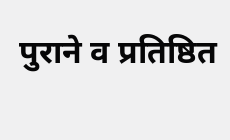पुराने व प्रतिष्ठित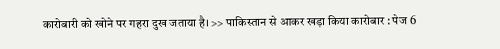कारोबारी को खोने पर गहरा दुख जताया है। >> पाकिस्तान से आकर खड़ा किया कारोबार : पेज 6